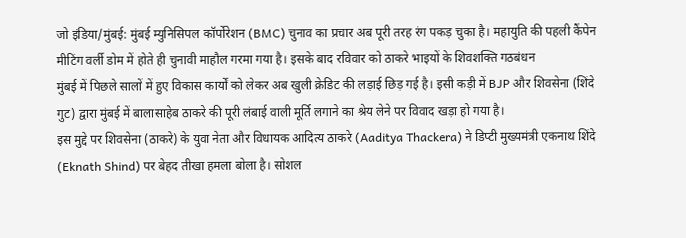जो इंडिया/मुंबई: मुंबई म्युनिसिपल कॉर्पोरेशन (BMC) चुनाव का प्रचार अब पूरी तरह रंग पकड़ चुका है। महायुति की पहली कैंपेन मीटिंग वर्ली डोम में होते ही चुनावी माहौल गरमा गया है। इसके बाद रविवार को ठाकरे भाइयों के शिवशक्ति गठबंधन
मुंबई में पिछले सालों में हुए विकास कार्यों को लेकर अब खुली क्रेडिट की लड़ाई छिड़ गई है। इसी कड़ी में BJP और शिवसेना (शिंदे गुट) द्वारा मुंबई में बालासाहेब ठाकरे की पूरी लंबाई वाली मूर्ति लगाने का श्रेय लेने पर विवाद खड़ा हो गया है।
इस मुद्दे पर शिवसेना (ठाकरे) के युवा नेता और विधायक आदित्य ठाकरे (Aaditya Thackera) ने डिप्टी मुख्यमंत्री एकनाथ शिंदे (Eknath Shind) पर बेहद तीखा हमला बोला है। सोशल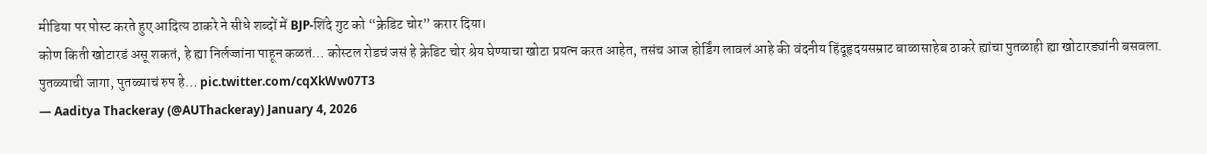मीडिया पर पोस्ट करते हुए आदित्य ठाकरे ने सीधे शब्दों में BJP-शिंदे गुट को “क्रेडिट चोर” करार दिया।
कोण किती खोटारडं असू शकतं, हे ह्या निर्लज्जांना पाहून कळतं… कोस्टल रोडचं जसं हे क्रेडिट चोर श्रेय घेण्याचा खोटा प्रयत्न करत आहेत, तसंच आज होर्डिंग लावलं आहे की वंदनीय हिंदूहृदयसम्राट बाळासाहेब ठाकरे ह्यांचा पुतळाही ह्या खोटारड्यांनी बसवला.
पुतळ्याची जागा, पुतळ्याचं रुप हे… pic.twitter.com/cqXkWw07T3
— Aaditya Thackeray (@AUThackeray) January 4, 2026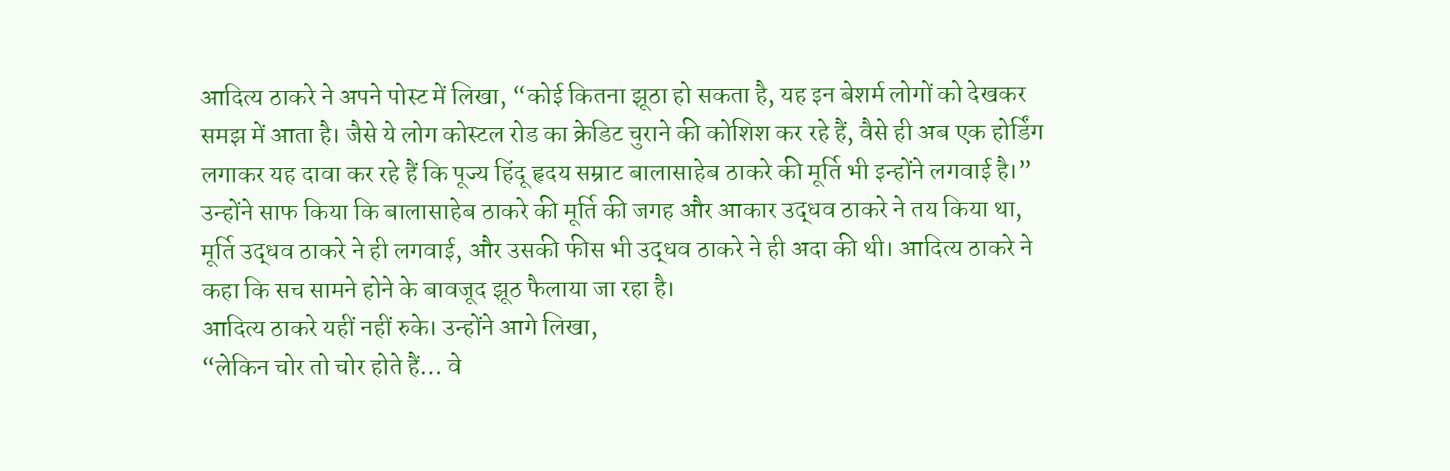आदित्य ठाकरे ने अपने पोस्ट में लिखा, “कोई कितना झूठा हो सकता है, यह इन बेशर्म लोगों को देखकर समझ में आता है। जैसे ये लोग कोस्टल रोड का क्रेडिट चुराने की कोशिश कर रहे हैं, वैसे ही अब एक होर्डिंग लगाकर यह दावा कर रहे हैं कि पूज्य हिंदू हृदय सम्राट बालासाहेब ठाकरे की मूर्ति भी इन्होंने लगवाई है।”
उन्होंने साफ किया कि बालासाहेब ठाकरे की मूर्ति की जगह और आकार उद्धव ठाकरे ने तय किया था, मूर्ति उद्धव ठाकरे ने ही लगवाई, और उसकी फीस भी उद्धव ठाकरे ने ही अदा की थी। आदित्य ठाकरे ने कहा कि सच सामने होने के बावजूद झूठ फैलाया जा रहा है।
आदित्य ठाकरे यहीं नहीं रुके। उन्होंने आगे लिखा,
“लेकिन चोर तो चोर होते हैं… वे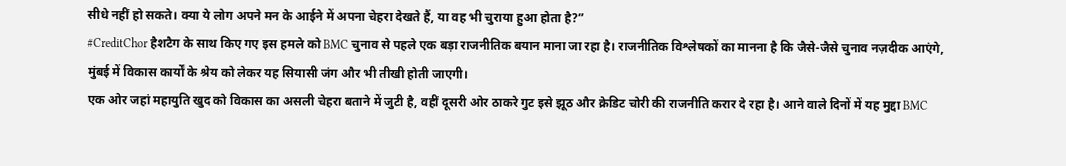सीधे नहीं हो सकते। क्या ये लोग अपने मन के आईने में अपना चेहरा देखते हैं, या वह भी चुराया हुआ होता है?”
#CreditChor हैशटैग के साथ किए गए इस हमले को BMC चुनाव से पहले एक बड़ा राजनीतिक बयान माना जा रहा है। राजनीतिक विश्लेषकों का मानना है कि जैसे-जैसे चुनाव नज़दीक आएंगे, मुंबई में विकास कार्यों के श्रेय को लेकर यह सियासी जंग और भी तीखी होती जाएगी।
एक ओर जहां महायुति खुद को विकास का असली चेहरा बताने में जुटी है, वहीं दूसरी ओर ठाकरे गुट इसे झूठ और क्रेडिट चोरी की राजनीति करार दे रहा है। आने वाले दिनों में यह मुद्दा BMC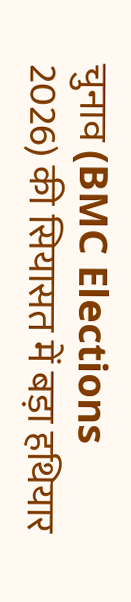चुनाव (BMC Elections 2026) की सियासत में बड़ा हथियार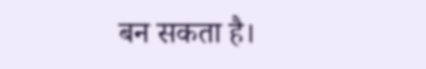बन सकता है।